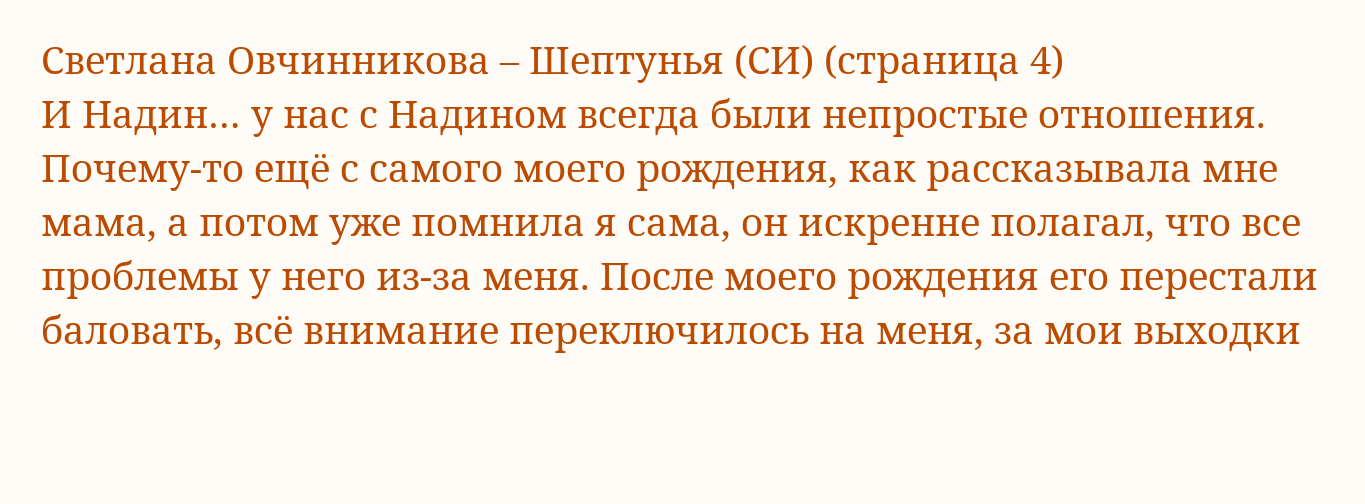Светлана Овчинникова – Шептунья (СИ) (страница 4)
И Надин… у нас с Надином всегда были непростые отношения. Почему-то ещё с самого моего рождения, как рассказывала мне мама, а потом уже помнила я сама, он искренне полагал, что все проблемы у него из-за меня. После моего рождения его перестали баловать, всё внимание переключилось на меня, за мои выходки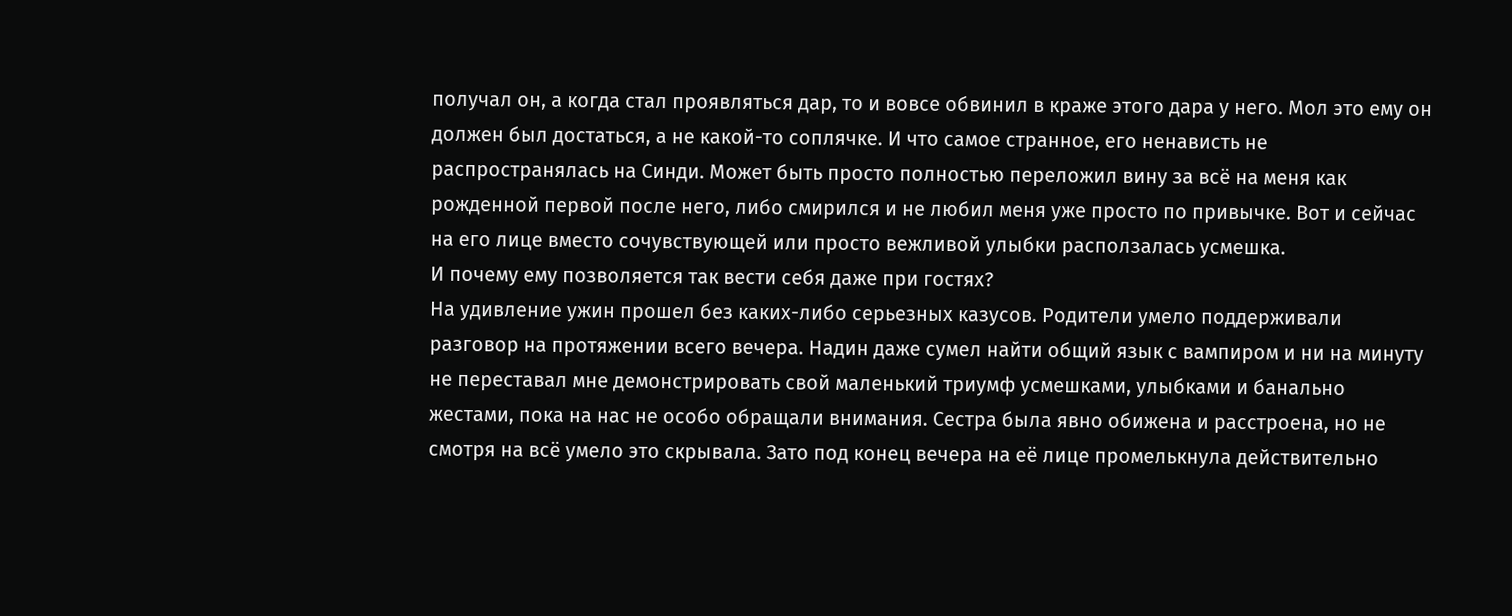получал он, а когда стал проявляться дар, то и вовсе обвинил в краже этого дара у него. Мол это ему он должен был достаться, а не какой-то соплячке. И что самое странное, его ненависть не распространялась на Синди. Может быть просто полностью переложил вину за всё на меня как рожденной первой после него, либо смирился и не любил меня уже просто по привычке. Вот и сейчас на его лице вместо сочувствующей или просто вежливой улыбки расползалась усмешка.
И почему ему позволяется так вести себя даже при гостях?
На удивление ужин прошел без каких-либо серьезных казусов. Родители умело поддерживали разговор на протяжении всего вечера. Надин даже сумел найти общий язык с вампиром и ни на минуту не переставал мне демонстрировать свой маленький триумф усмешками, улыбками и банально жестами, пока на нас не особо обращали внимания. Сестра была явно обижена и расстроена, но не смотря на всё умело это скрывала. Зато под конец вечера на её лице промелькнула действительно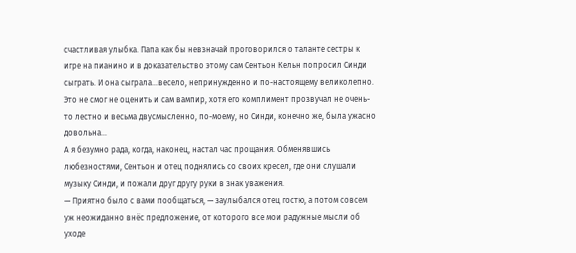счастливая улыбка. Папа как бы невзначай проговорился о таланте сестры к игре на пианино и в доказательство этому сам Сентьон Кельн попросил Синди сыграть. И она сыграла…весело, непринужденно и по-настоящему великолепно. Это не смог не оценить и сам вампир, хотя его комплимент прозвучал не очень-то лестно и весьма двусмысленно, по-моему, но Синди, конечно же, была ужасно довольна…
А я безумно рада, когда, наконец, настал час прощания. Обменявшись любезностями, Сентьон и отец поднялись со своих кресел, где они слушали музыку Синди, и пожали друг другу руки в знак уважения.
— Приятно было с вами пообщаться, — заулыбался отец гостю, а потом совсем уж неожиданно внёс предложение, от которого все мои радужные мысли об уходе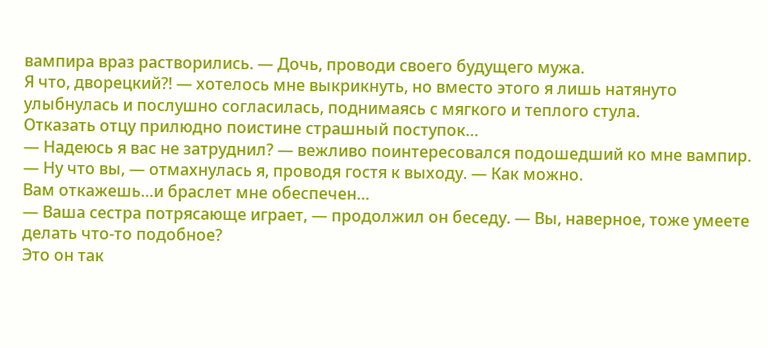вампира враз растворились. — Дочь, проводи своего будущего мужа.
Я что, дворецкий?! — хотелось мне выкрикнуть, но вместо этого я лишь натянуто улыбнулась и послушно согласилась, поднимаясь с мягкого и теплого стула.
Отказать отцу прилюдно поистине страшный поступок…
— Надеюсь я вас не затруднил? — вежливо поинтересовался подошедший ко мне вампир.
— Ну что вы, — отмахнулась я, проводя гостя к выходу. — Как можно.
Вам откажешь…и браслет мне обеспечен…
— Ваша сестра потрясающе играет, — продолжил он беседу. — Вы, наверное, тоже умеете делать что-то подобное?
Это он так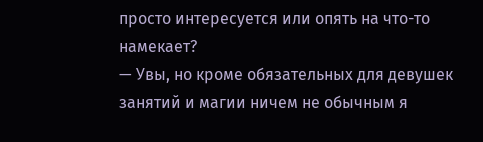просто интересуется или опять на что-то намекает?
— Увы, но кроме обязательных для девушек занятий и магии ничем не обычным я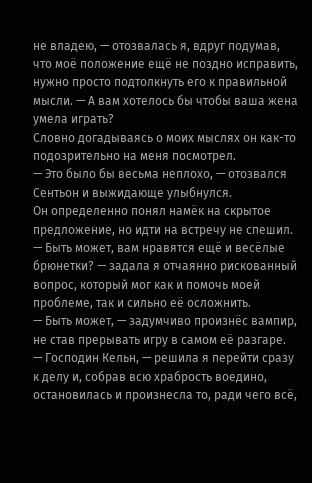не владею, — отозвалась я, вдруг подумав, что моё положение ещё не поздно исправить, нужно просто подтолкнуть его к правильной мысли. — А вам хотелось бы чтобы ваша жена умела играть?
Словно догадываясь о моих мыслях он как-то подозрительно на меня посмотрел.
— Это было бы весьма неплохо, — отозвался Сентьон и выжидающе улыбнулся.
Он определенно понял намёк на скрытое предложение, но идти на встречу не спешил.
— Быть может, вам нравятся ещё и весёлые брюнетки? — задала я отчаянно рискованный вопрос, который мог как и помочь моей проблеме, так и сильно её осложнить.
— Быть может, — задумчиво произнёс вампир, не став прерывать игру в самом её разгаре.
— Господин Кельн, — решила я перейти сразу к делу и, собрав всю храбрость воедино, остановилась и произнесла то, ради чего всё,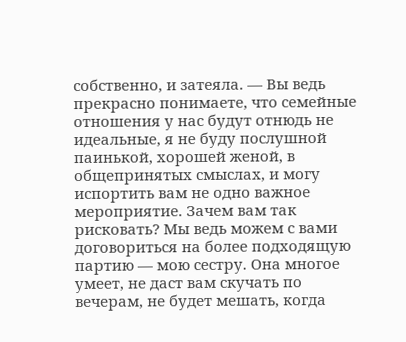собственно, и затеяла. — Вы ведь прекрасно понимаете, что семейные отношения у нас будут отнюдь не идеальные, я не буду послушной паинькой, хорошей женой, в общепринятых смыслах, и могу испортить вам не одно важное мероприятие. Зачем вам так рисковать? Мы ведь можем с вами договориться на более подходящую партию — мою сестру. Она многое умеет, не даст вам скучать по вечерам, не будет мешать, когда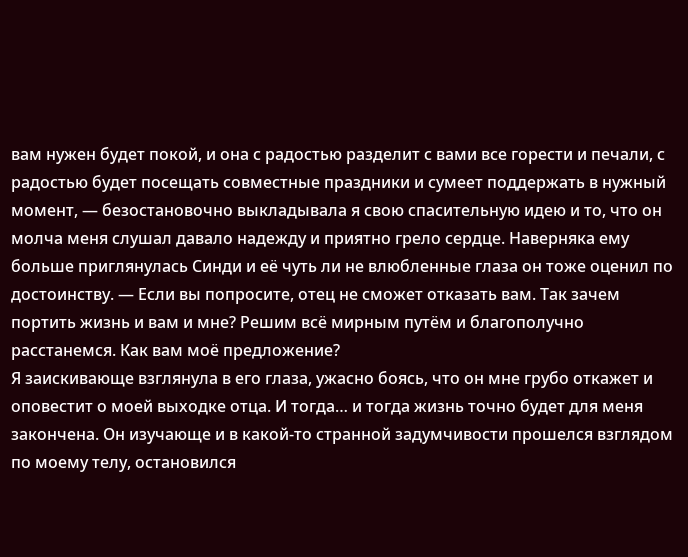вам нужен будет покой, и она с радостью разделит с вами все горести и печали, с радостью будет посещать совместные праздники и сумеет поддержать в нужный момент, — безостановочно выкладывала я свою спасительную идею и то, что он молча меня слушал давало надежду и приятно грело сердце. Наверняка ему больше приглянулась Синди и её чуть ли не влюбленные глаза он тоже оценил по достоинству. — Если вы попросите, отец не сможет отказать вам. Так зачем портить жизнь и вам и мне? Решим всё мирным путём и благополучно расстанемся. Как вам моё предложение?
Я заискивающе взглянула в его глаза, ужасно боясь, что он мне грубо откажет и оповестит о моей выходке отца. И тогда… и тогда жизнь точно будет для меня закончена. Он изучающе и в какой-то странной задумчивости прошелся взглядом по моему телу, остановился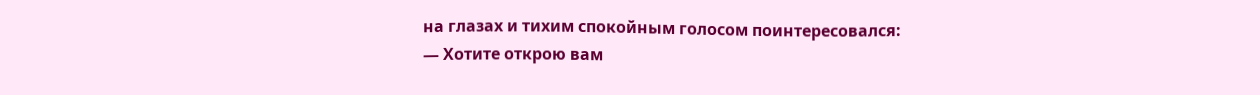на глазах и тихим спокойным голосом поинтересовался:
— Хотите открою вам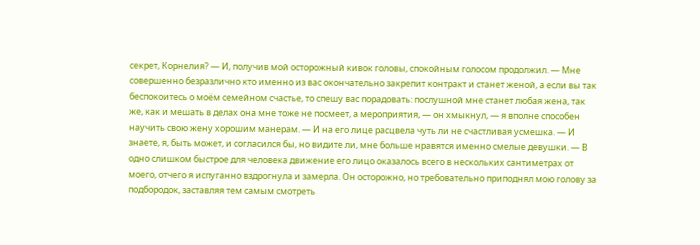секрет, Корнелия? — И, получив мой осторожный кивок головы, спокойным голосом продолжил. — Мне совершенно безразлично кто именно из вас окончательно закрепит контракт и станет женой, а если вы так беспокоитесь о моём семейном счастье, то спешу вас порадовать: послушной мне станет любая жена, так же, как и мешать в делах она мне тоже не посмеет, а мероприятия, — он хмыкнул, — я вполне способен научить свою жену хорошим манерам. — И на его лице расцвела чуть ли не счастливая усмешка. — И знаете, я, быть может, и согласился бы, но видите ли, мне больше нравятся именно смелые девушки. — В одно слишком быстрое для человека движение его лицо оказалось всего в нескольких сантиметрах от моего, отчего я испуганно вздрогнула и замерла. Он осторожно, но требовательно приподнял мою голову за подбородок, заставляя тем самым смотреть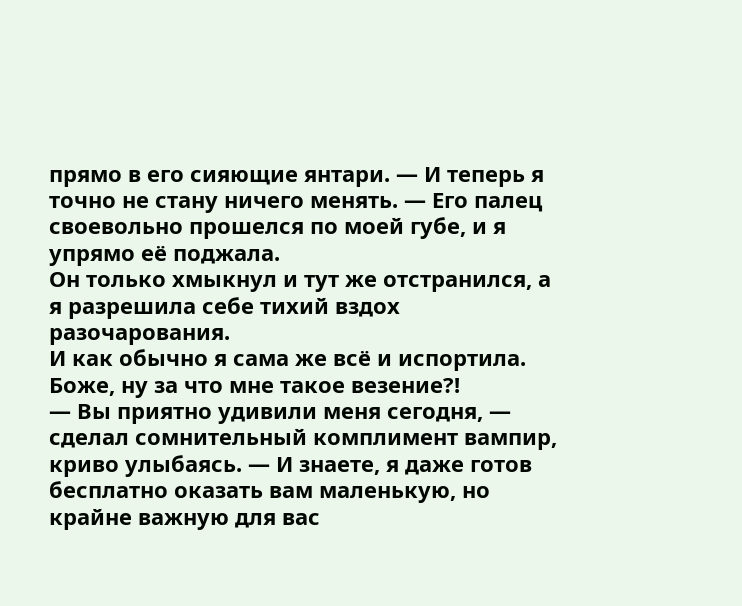прямо в его сияющие янтари. — И теперь я точно не стану ничего менять. — Его палец своевольно прошелся по моей губе, и я упрямо её поджала.
Он только хмыкнул и тут же отстранился, а я разрешила себе тихий вздох разочарования.
И как обычно я сама же всё и испортила. Боже, ну за что мне такое везение?!
— Вы приятно удивили меня сегодня, — сделал сомнительный комплимент вампир, криво улыбаясь. — И знаете, я даже готов бесплатно оказать вам маленькую, но крайне важную для вас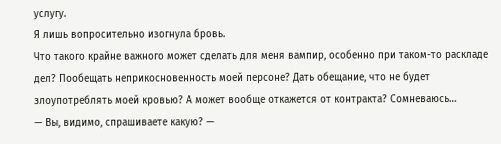услугу.
Я лишь вопросительно изогнула бровь.
Что такого крайне важного может сделать для меня вампир, особенно при таком-то раскладе дел? Пообещать неприкосновенность моей персоне? Дать обещание, что не будет злоупотреблять моей кровью? А может вообще откажется от контракта? Сомневаюсь…
— Вы, видимо, спрашиваете какую? —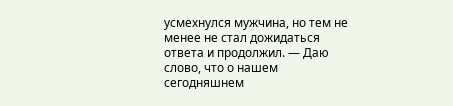усмехнулся мужчина, но тем не менее не стал дожидаться ответа и продолжил. — Даю слово, что о нашем сегодняшнем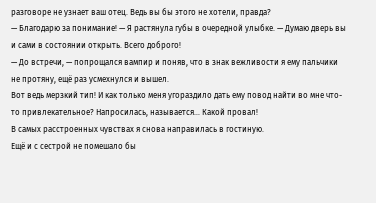разговоре не узнает ваш отец. Ведь вы бы этого не хотели, правда?
— Благодарю за понимание! — Я растянула губы в очередной улыбке. — Думаю дверь вы и сами в состоянии открыть. Всего доброго!
— До встречи, — попрощался вампир и поняв, что в знак вежливости я ему пальчики не протяну, ещё раз усмехнулся и вышел.
Вот ведь мерзкий тип! И как только меня угораздило дать ему повод найти во мне что-то привлекательное? Напросилась, называется… Какой провал!
В самых расстроенных чувствах я снова направилась в гостиную.
Ещё и с сестрой не помешало бы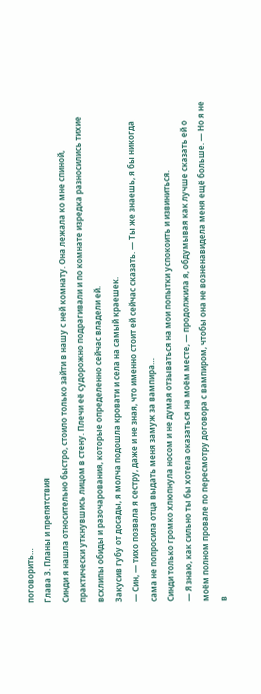поговорить…
Глава 3. Планы и препятствия
Синди я нашла относительно быстро, стоило только зайти в нашу с ней комнату. Она лежала ко мне спиной, практически уткнувшись лицом в стену. Плечи её судорожно подрагивали и по комнате изредка разносились тихие всхлипы обиды и разочарования, которые определенно сейчас владели ей.
Закусив губу от досады, я молча подошла кровати и села на самый краешек.
— Син, — тихо позвала я сестру, даже и не зная, что именно стоит ей сейчас сказать. — Ты же знаешь, я бы никогда сама не попросила отца выдать меня замуж за вампира…
Синди только громко хлюпнула носом и не думая отзываться на мои попытки успокоить и извиниться.
— Я знаю, как сильно ты бы хотела оказаться на моём месте, — продолжила я, обдумывая как лучше сказать ей о моём полном провале по пересмотру договора с вампиром, чтобы она не возненавидела меня ещё больше. — Но я не в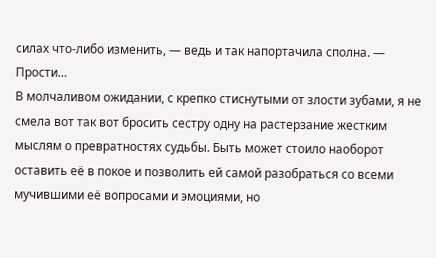силах что-либо изменить, — ведь и так напортачила сполна. — Прости…
В молчаливом ожидании, с крепко стиснутыми от злости зубами, я не смела вот так вот бросить сестру одну на растерзание жестким мыслям о превратностях судьбы. Быть может стоило наоборот оставить её в покое и позволить ей самой разобраться со всеми мучившими её вопросами и эмоциями, но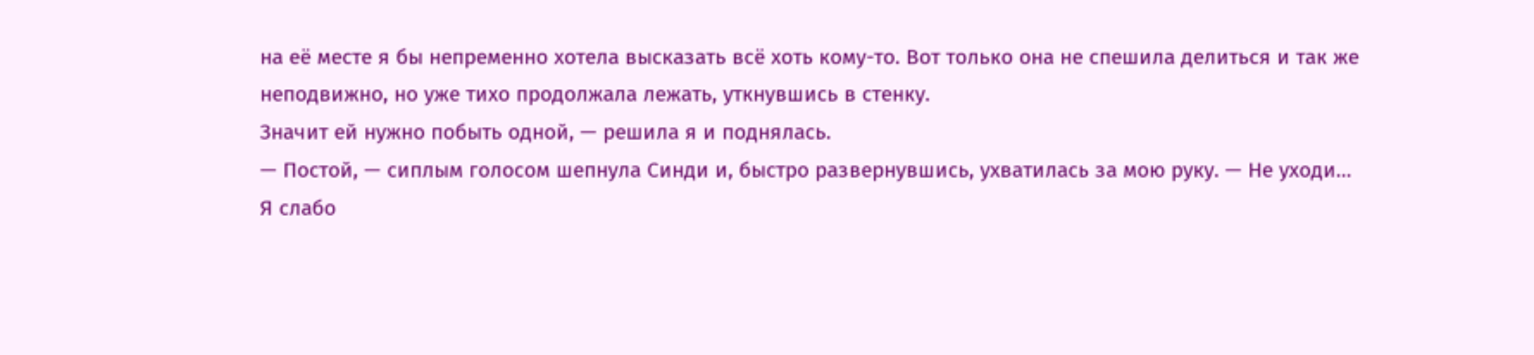на её месте я бы непременно хотела высказать всё хоть кому-то. Вот только она не спешила делиться и так же неподвижно, но уже тихо продолжала лежать, уткнувшись в стенку.
Значит ей нужно побыть одной, — решила я и поднялась.
— Постой, — сиплым голосом шепнула Синди и, быстро развернувшись, ухватилась за мою руку. — Не уходи…
Я слабо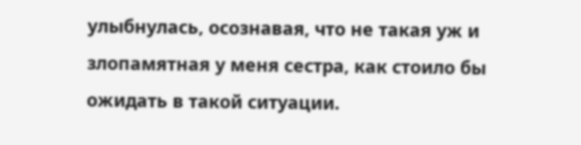улыбнулась, осознавая, что не такая уж и злопамятная у меня сестра, как стоило бы ожидать в такой ситуации.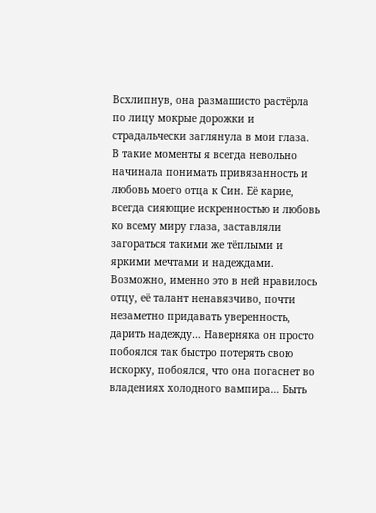Всхлипнув, она размашисто растёрла по лицу мокрые дорожки и страдальчески заглянула в мои глаза.
В такие моменты я всегда невольно начинала понимать привязанность и любовь моего отца к Син. Её карие, всегда сияющие искренностью и любовь ко всему миру глаза, заставляли загораться такими же тёплыми и яркими мечтами и надеждами. Возможно, именно это в ней нравилось отцу, её талант ненавязчиво, почти незаметно придавать уверенность, дарить надежду… Наверняка он просто побоялся так быстро потерять свою искорку, побоялся, что она погаснет во владениях холодного вампира… Быть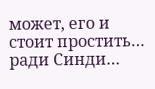может, его и стоит простить… ради Синди…